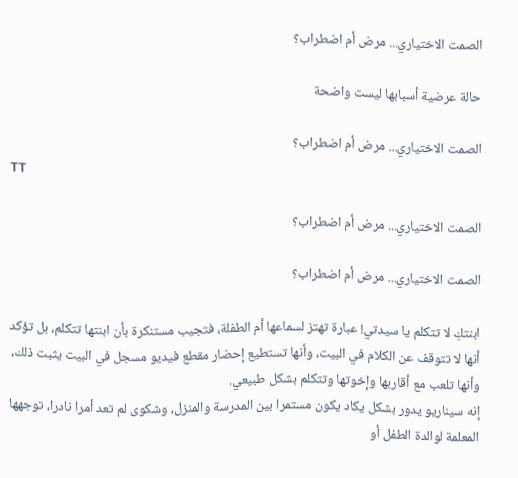الصمت الاختياري... مرض أم اضطراب؟

حالة عرضية أسبابها ليست واضحة

الصمت الاختياري... مرض أم اضطراب؟
TT

الصمت الاختياري... مرض أم اضطراب؟

الصمت الاختياري... مرض أم اضطراب؟

ابنتكِ لا تتكلم يا سيدتي! عبارة تهتز لسماعها أم الطفلة، فتجيب مستنكرة بأن ابنتها تتكلم، بل تؤكد أنها لا تتوقف عن الكلام في البيت، وأنها تستطيع إحضار مقطع فيديو مسجل في البيت يثبت ذلك، وأنها تلعب مع أقاربها وإخوتها وتتكلم بشكل طبيعي.
إنه سيناريو يدور بشكل يكاد يكون مستمرا بين المدرسة والمنزل، وشكوى لم تعد أمرا نادرا، توجهها المعلمة لوالدة الطفل أو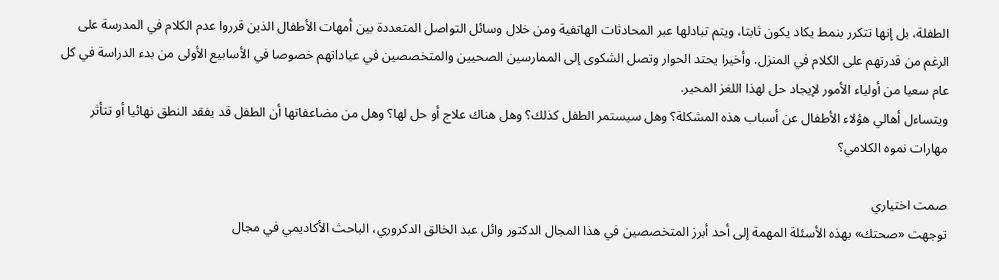الطفلة، بل إنها تتكرر بنمط يكاد يكون ثابتا، ويتم تبادلها عبر المحادثات الهاتفية ومن خلال وسائل التواصل المتعددة بين أمهات الأطفال الذين قرروا عدم الكلام في المدرسة على الرغم من قدرتهم على الكلام في المنزل. وأخيرا يحتد الحوار وتصل الشكوى إلى الممارسين الصحيين والمتخصصين في عياداتهم خصوصا في الأسابيع الأولى من بدء الدراسة في كل عام سعيا من أولياء الأمور لإيجاد حل لهذا اللغز المحير.
ويتساءل أهالي هؤلاء الأطفال عن أسباب هذه المشكلة؟ وهل سيستمر الطفل كذلك؟ وهل هناك علاج أو حل لها؟ وهل من مضاعفاتها أن الطفل قد يفقد النطق نهائيا أو تتأثر مهارات نموه الكلامي؟

صمت اختياري
توجهت «صحتك» بهذه الأسئلة المهمة إلى أحد أبرز المتخصصين في هذا المجال الدكتور وائل عبد الخالق الدكروري، الباحث الأكاديمي في مجال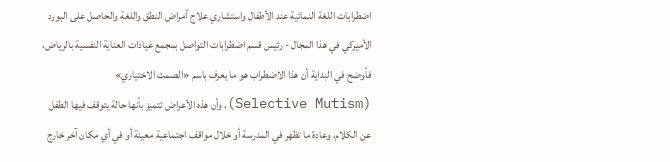اضطرابات اللغة النمائية عند الأطفال واستشاري علاج أمراض النطق واللغة والحاصل على البورد الأميركي في هذا المجال - رئيس قسم اضطرابات التواصل بمجمع عيادات العناية النفسية بالرياض، فأوضح في البداية أن هذا الاضطراب هو ما يعرف باسم «الصمت الاختياري» (Selective Mutism)، وأن هذه الأعراض تتميز بأنها حالة يتوقف فيها الطفل عن الكلام، وعادة ما تظهر في المدرسة أو خلال مواقف اجتماعية معينة أو في أي مكان آخر خارج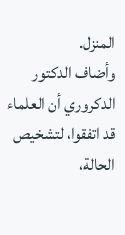المنزل.
وأضاف الدكتور الدكروري أن العلماء قد اتفقوا، لتشخيص الحالة،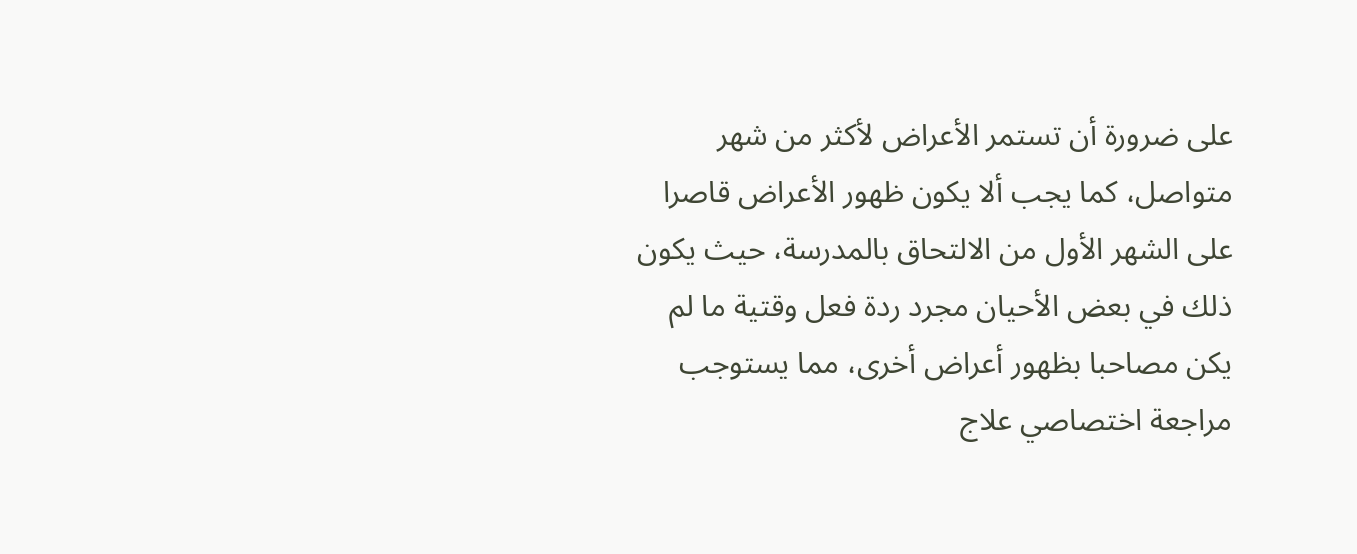على ضرورة أن تستمر الأعراض لأكثر من شهر متواصل، كما يجب ألا يكون ظهور الأعراض قاصرا على الشهر الأول من الالتحاق بالمدرسة، حيث يكون ذلك في بعض الأحيان مجرد ردة فعل وقتية ما لم يكن مصاحبا بظهور أعراض أخرى، مما يستوجب مراجعة اختصاصي علاج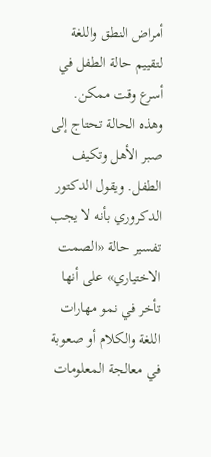أمراض النطق واللغة لتقييم حالة الطفل في أسرع وقت ممكن.
وهذه الحالة تحتاج إلى صبر الأهل وتكيف الطفل. ويقول الدكتور الدكروري بأنه لا يجب تفسير حالة «الصمت الاختياري» على أنها تأخر في نمو مهارات اللغة والكلام أو صعوبة في معالجة المعلومات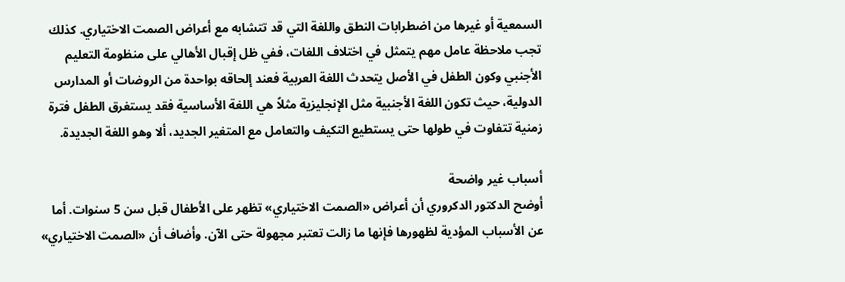السمعية أو غيرها من اضطرابات النطق واللغة التي قد تتشابه مع أعراض الصمت الاختياري. كذلك تجب ملاحظة عامل مهم يتمثل في اختلاف اللغات، ففي ظل إقبال الأهالي على منظومة التعليم الأجنبي وكون الطفل في الأصل يتحدث اللغة العربية فعند إلحاقه بواحدة من الروضات أو المدارس الدولية، حيث تكون اللغة الأجنبية مثل الإنجليزية مثلاً هي اللغة الأساسية فقد يستغرق الطفل فترة زمنية تتفاوت في طولها حتى يستطيع التكيف والتعامل مع المتغير الجديد، ألا وهو اللغة الجديدة.

أسباب غير واضحة
أوضح الدكتور الدكروري أن أعراض «الصمت الاختياري» تظهر على الأطفال قبل سن 5 سنوات. أما عن الأسباب المؤدية لظهورها فإنها ما زالت تعتبر مجهولة حتى الآن. وأضاف أن «الصمت الاختياري»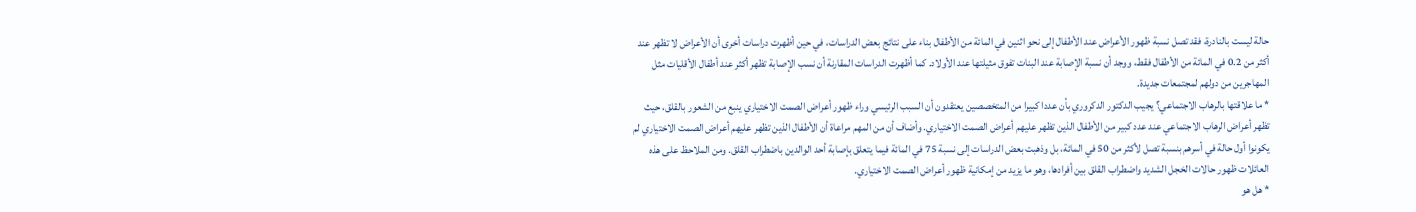حالة ليست بالنادرة، فقد تصل نسبة ظهور الأعراض عند الأطفال إلى نحو اثنين في المائة من الأطفال بناء على نتائج بعض الدراسات، في حين أظهرت دراسات أخرى أن الأعراض لا تظهر عند أكثر من 0.2 في المائة من الأطفال فقط، ووجد أن نسبة الإصابة عند البنات تفوق مثيلتها عند الأولاد. كما أظهرت الدراسات المقارنة أن نسب الإصابة تظهر أكثر عند أطفال الأقليات مثل المهاجرين من دولهم لمجتمعات جديدة.
* ما علاقتها بالرهاب الاجتماعي؟ يجيب الدكتور الدكروري بأن عددا كبيرا من المتخصصين يعتقدون أن السبب الرئيسي وراء ظهور أعراض الصمت الاختياري ينبع من الشعور بالقلق، حيث تظهر أعراض الرهاب الاجتماعي عند عدد كبير من الأطفال الذين تظهر عليهم أعراض الصمت الاختياري. وأضاف أن من المهم مراعاة أن الأطفال الذين تظهر عليهم أعراض الصمت الاختياري لم يكونوا أول حالة في أسرهم بنسبة تصل لأكثر من 50 في المائة، بل وذهبت بعض الدراسات إلى نسبة 75 في المائة فيما يتعلق بإصابة أحد الوالدين باضطراب القلق. ومن الملاحظ على هذه العائلات ظهور حالات الخجل الشديد واضطراب القلق بين أفرادها، وهو ما يزيد من إمكانية ظهور أعراض الصمت الاختياري.
* هل هو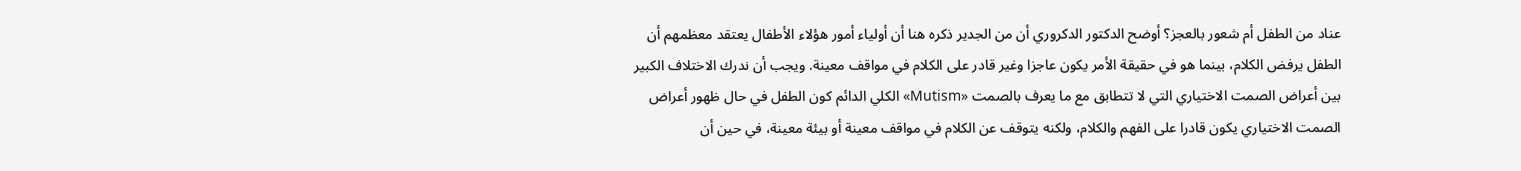عناد من الطفل أم شعور بالعجز؟ أوضح الدكتور الدكروري أن من الجدير ذكره هنا أن أولياء أمور هؤلاء الأطفال يعتقد معظمهم أن الطفل يرفض الكلام، بينما هو في حقيقة الأمر يكون عاجزا وغير قادر على الكلام في مواقف معينة. ويجب أن ندرك الاختلاف الكبير بين أعراض الصمت الاختياري التي لا تتطابق مع ما يعرف بالصمت «Mutism» الكلي الدائم كون الطفل في حال ظهور أعراض الصمت الاختياري يكون قادرا على الفهم والكلام، ولكنه يتوقف عن الكلام في مواقف معينة أو بيئة معينة، في حين أن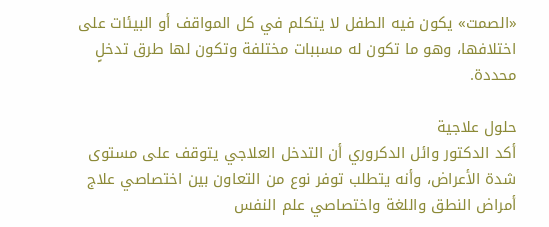«الصمت» يكون فيه الطفل لا يتكلم في كل المواقف أو البيئات على اختلافها، وهو ما تكون له مسببات مختلفة وتكون لها طرق تدخلٍ محددة.

حلول علاجية
أكد الدكتور وائل الدكروري أن التدخل العلاجي يتوقف على مستوى شدة الأعراض، وأنه يتطلب توفر نوع من التعاون بين اختصاصي علاج أمراض النطق واللغة واختصاصي علم النفس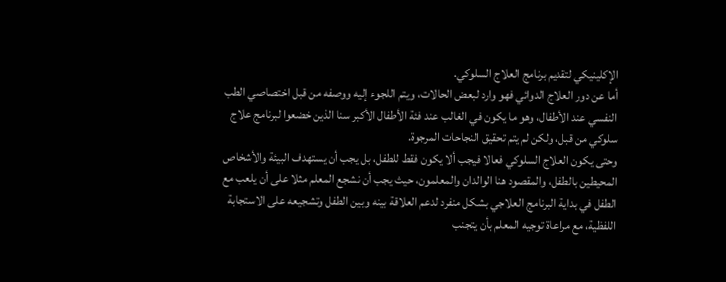الإكلينيكي لتقديم برنامج العلاج السلوكي.
أما عن دور العلاج الدوائي فهو وارد لبعض الحالات، ويتم اللجوء إليه ووصفه من قبل اختصاصي الطب النفسي عند الأطفال، وهو ما يكون في الغالب عند فئة الأطفال الأكبر سنا الذين خضعوا لبرنامج علاج سلوكي من قبل، ولكن لم يتم تحقيق النجاحات المرجوة.
وحتى يكون العلاج السلوكي فعالا فيجب ألا يكون فقط للطفل، بل يجب أن يستهدف البيئة والأشخاص المحيطين بالطفل، والمقصود هنا الوالدان والمعلمون، حيث يجب أن نشجع المعلم مثلا على أن يلعب مع الطفل في بداية البرنامج العلاجي بشكل منفرد لدعم العلاقة بينه وبين الطفل وتشجيعه على الاستجابة اللفظية، مع مراعاة توجيه المعلم بأن يتجنب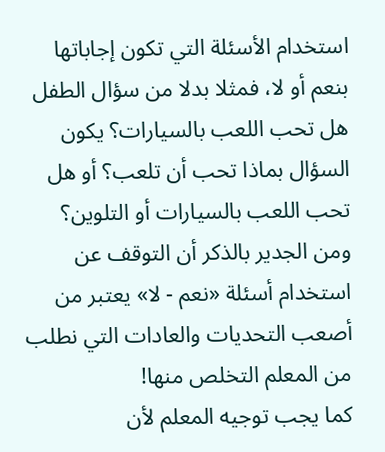استخدام الأسئلة التي تكون إجاباتها بنعم أو لا، فمثلا بدلا من سؤال الطفل هل تحب اللعب بالسيارات؟ يكون السؤال بماذا تحب أن تلعب؟ أو هل تحب اللعب بالسيارات أو التلوين؟ ومن الجدير بالذكر أن التوقف عن استخدام أسئلة «نعم - لا» يعتبر من أصعب التحديات والعادات التي نطلب من المعلم التخلص منها!
كما يجب توجيه المعلم لأن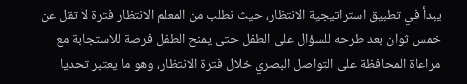يبدأ في تطبيق استراتيجية الانتظار، حيث نطلب من المعلم الانتظار فترة لا تقل عن خمس ثوان بعد طرحه للسؤال على الطفل حتى يمنح الطفل فرصة للاستجابة مع مراعاة المحافظة على التواصل البصري خلال فترة الانتظار، وهو ما يعتبر تحديا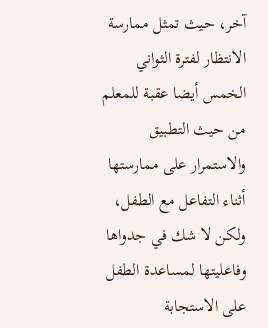آخر، حيث تمثل ممارسة الانتظار لفترة الثواني الخمس أيضا عقبة للمعلم من حيث التطبيق والاستمرار على ممارستها أثناء التفاعل مع الطفل، ولكن لا شك في جدواها وفاعليتها لمساعدة الطفل على الاستجابة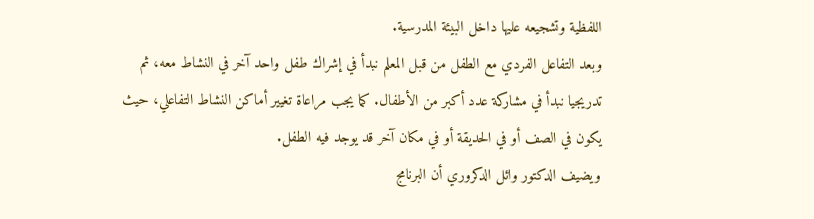اللفظية وتشجيعه عليها داخل البيئة المدرسية.
وبعد التفاعل الفردي مع الطفل من قبل المعلم نبدأ في إشراك طفل واحد آخر في النشاط معه، ثم تدريجيا نبدأ في مشاركة عدد أكبر من الأطفال. كما يجب مراعاة تغيير أماكن النشاط التفاعلي، حيث يكون في الصف أو في الحديقة أو في مكان آخر قد يوجد فيه الطفل.
ويضيف الدكتور وائل الدكروري أن البرنامج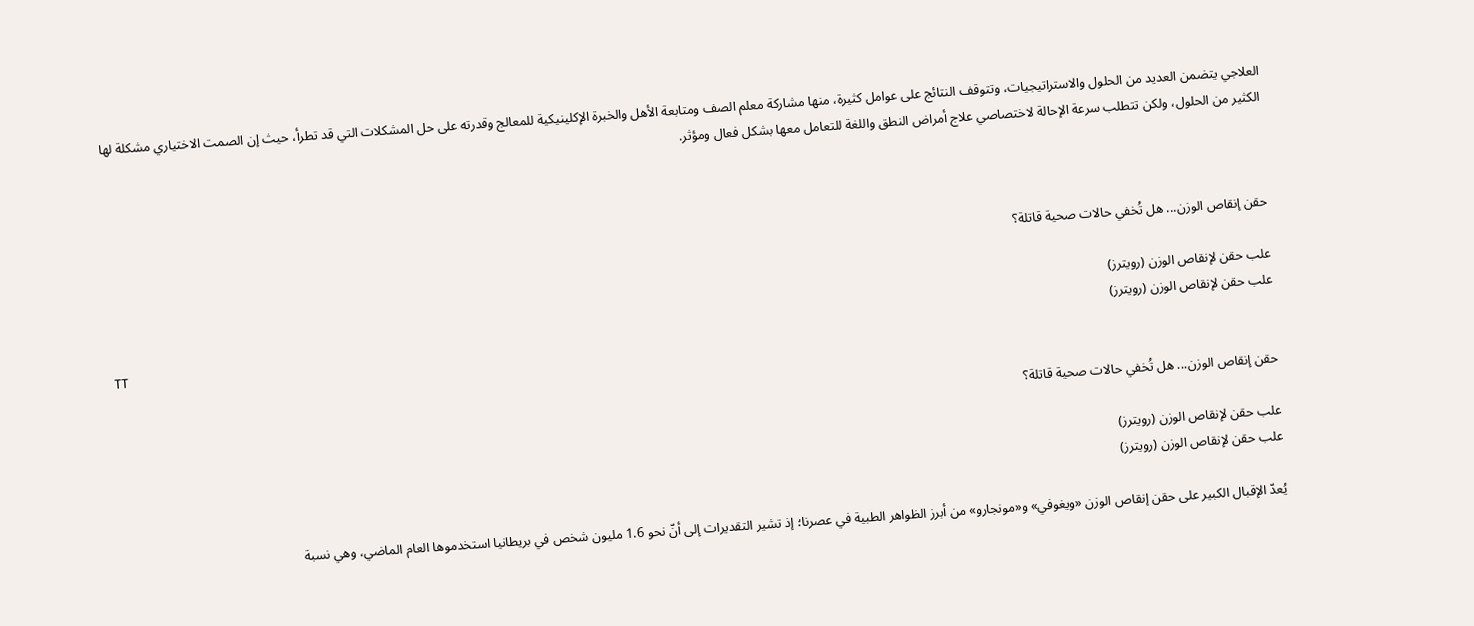العلاجي يتضمن العديد من الحلول والاستراتيجيات، وتتوقف النتائج على عوامل كثيرة، منها مشاركة معلم الصف ومتابعة الأهل والخبرة الإكلينيكية للمعالج وقدرته على حل المشكلات التي قد تطرأ، حيث إن الصمت الاختياري مشكلة لها الكثير من الحلول، ولكن تتطلب سرعة الإحالة لاختصاصي علاج أمراض النطق واللغة للتعامل معها بشكل فعال ومؤثر.



حقن إنقاص الوزن... هل تُخفي حالات صحية قاتلة؟

علب حقن لإنقاص الوزن (رويترز)
علب حقن لإنقاص الوزن (رويترز)
TT

حقن إنقاص الوزن... هل تُخفي حالات صحية قاتلة؟

علب حقن لإنقاص الوزن (رويترز)
علب حقن لإنقاص الوزن (رويترز)

يُعدّ الإقبال الكبير على حقن إنقاص الوزن «ويغوفي» و«مونجارو» من أبرز الظواهر الطبية في عصرنا؛ إذ تشير التقديرات إلى أنّ نحو 1.6 مليون شخص في بريطانيا استخدموها العام الماضي، وهي نسبة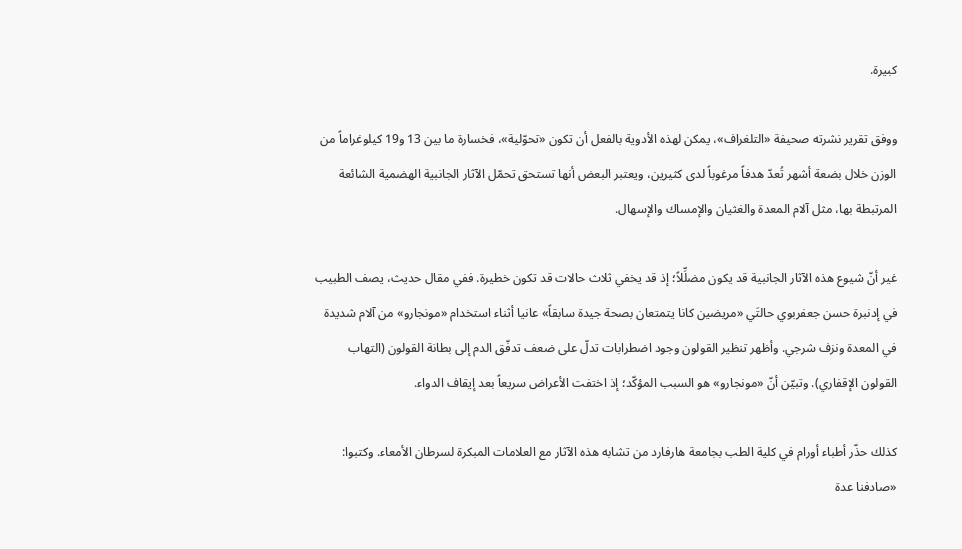كبيرة.

ووفق تقرير نشرته صحيفة «التلغراف»، يمكن لهذه الأدوية بالفعل أن تكون «تحوّلية»، فخسارة ما بين 13 و19 كيلوغراماً من الوزن خلال بضعة أشهر تُعدّ هدفاً مرغوباً لدى كثيرين، ويعتبر البعض أنها تستحق تحمّل الآثار الجانبية الهضمية الشائعة المرتبطة بها، مثل آلام المعدة والغثيان والإمساك والإسهال.

غير أنّ شيوع هذه الآثار الجانبية قد يكون مضلِّلاً؛ إذ قد يخفي ثلاث حالات قد تكون خطيرة. ففي مقال حديث، يصف الطبيب في إدنبرة حسن جعفربوي حالتَي «مريضين كانا يتمتعان بصحة جيدة سابقاً» عانيا أثناء استخدام «مونجارو» من آلام شديدة في المعدة ونزف شرجي. وأظهر تنظير القولون وجود اضطرابات تدلّ على ضعف تدفّق الدم إلى بطانة القولون (التهاب القولون الإقفاري). وتبيّن أنّ «مونجارو» هو السبب المؤكّد؛ إذ اختفت الأعراض سريعاً بعد إيقاف الدواء.

كذلك حذّر أطباء أورام في كلية الطب بجامعة هارفارد من تشابه هذه الآثار مع العلامات المبكرة لسرطان الأمعاء. وكتبوا: «صادفنا عدة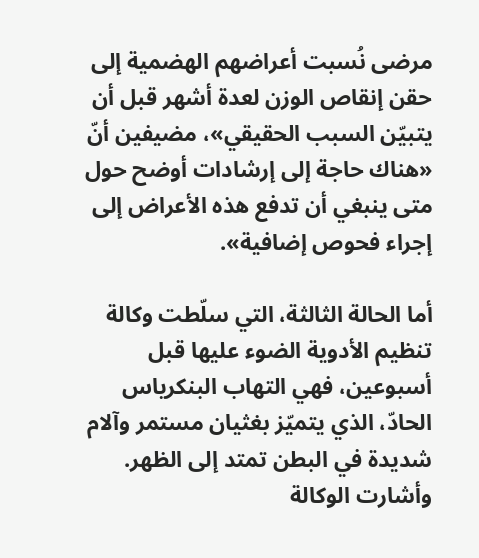مرضى نُسبت أعراضهم الهضمية إلى حقن إنقاص الوزن لعدة أشهر قبل أن يتبيّن السبب الحقيقي»، مضيفين أنّ «هناك حاجة إلى إرشادات أوضح حول متى ينبغي أن تدفع هذه الأعراض إلى إجراء فحوص إضافية».

أما الحالة الثالثة، التي سلّطت وكالة تنظيم الأدوية الضوء عليها قبل أسبوعين، فهي التهاب البنكرياس الحادّ، الذي يتميّز بغثيان مستمر وآلام شديدة في البطن تمتد إلى الظهر. وأشارت الوكالة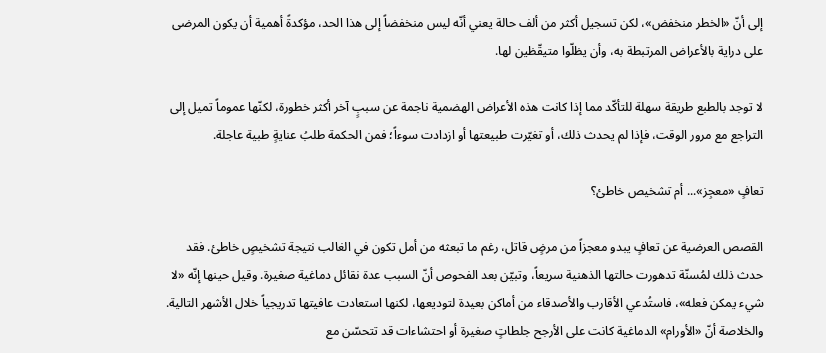إلى أنّ «الخطر منخفض»، لكن تسجيل أكثر من ألف حالة يعني أنّه ليس منخفضاً إلى هذا الحد، مؤكدةً أهمية أن يكون المرضى على دراية بالأعراض المرتبطة به، وأن يظلّوا متيقّظين لها.

لا توجد بالطبع طريقة سهلة للتأكّد مما إذا كانت هذه الأعراض الهضمية ناجمة عن سببٍ آخر أكثر خطورة، لكنّها عموماً تميل إلى التراجع مع مرور الوقت، فإذا لم يحدث ذلك، أو تغيّرت طبيعتها أو ازدادت سوءاً؛ فمن الحكمة طلبُ عنايةٍ طبية عاجلة.

تعافٍ «معجِز»... أم تشخيص خاطئ؟

القصص العرضية عن تعافٍ يبدو معجزاً من مرضٍ قاتل، رغم ما تبعثه من أمل تكون في الغالب نتيجة تشخيصٍ خاطئ. فقد حدث ذلك لمُسنّة تدهورت حالتها الذهنية سريعاً، وتبيّن بعد الفحوص أنّ السبب عدة نقائل دماغية صغيرة. وقيل حينها إنّه «لا شيء يمكن فعله»، فاستُدعي الأقارب والأصدقاء من أماكن بعيدة لتوديعها، لكنها استعادت عافيتها تدريجياً خلال الأشهر التالية. والخلاصة أنّ «الأورام» الدماغية كانت على الأرجح جلطاتٍ صغيرة أو احتشاءات قد تتحسّن مع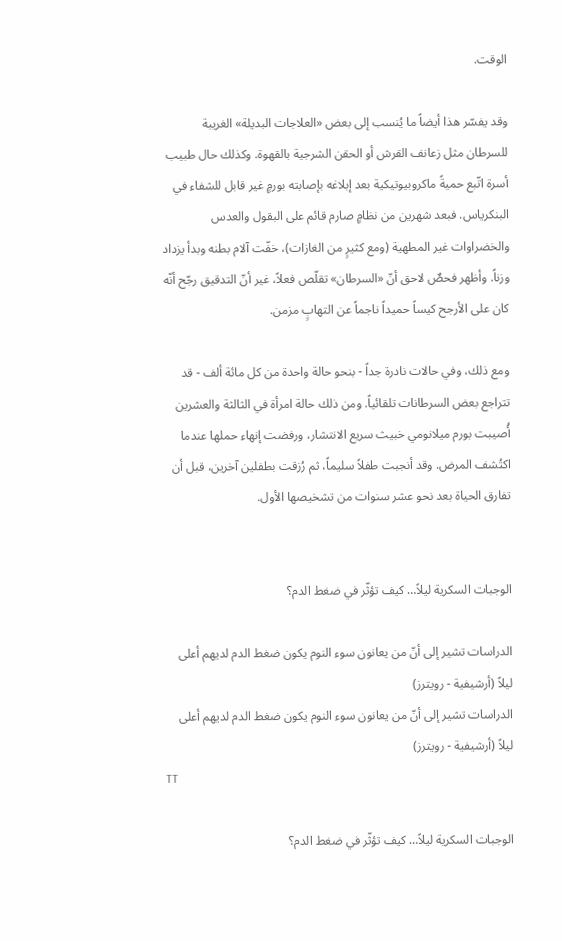الوقت.

وقد يفسّر هذا أيضاً ما يُنسب إلى بعض «العلاجات البديلة» الغريبة للسرطان مثل زعانف القرش أو الحقن الشرجية بالقهوة. وكذلك حال طبيب أسرة اتّبع حميةً ماكروبيوتيكية بعد إبلاغه بإصابته بورمٍ غير قابل للشفاء في البنكرياس. فبعد شهرين من نظامٍ صارم قائم على البقول والعدس والخضراوات غير المطهية (ومع كثيرٍ من الغازات)، خفّت آلام بطنه وبدأ يزداد وزناً. وأظهر فحصٌ لاحق أنّ «السرطان» تقلّص فعلاً، غير أنّ التدقيق رجّح أنّه كان على الأرجح كيساً حميداً ناجماً عن التهابٍ مزمن.

ومع ذلك، وفي حالات نادرة جداً - بنحو حالة واحدة من كل مائة ألف - قد تتراجع بعض السرطانات تلقائياً. ومن ذلك حالة امرأة في الثالثة والعشرين أُصيبت بورم ميلانومي خبيث سريع الانتشار، ورفضت إنهاء حملها عندما اكتُشف المرض. وقد أنجبت طفلاً سليماً، ثم رُزقت بطفلين آخرين، قبل أن تفارق الحياة بعد نحو عشر سنوات من تشخيصها الأول.


الوجبات السكرية ليلاً… كيف تؤثّر في ضغط الدم؟

الدراسات تشير إلى أنّ من يعانون سوء النوم يكون ضغط الدم لديهم أعلى ليلاً (أرشيفية - رويترز)
الدراسات تشير إلى أنّ من يعانون سوء النوم يكون ضغط الدم لديهم أعلى ليلاً (أرشيفية - رويترز)
TT

الوجبات السكرية ليلاً… كيف تؤثّر في ضغط الدم؟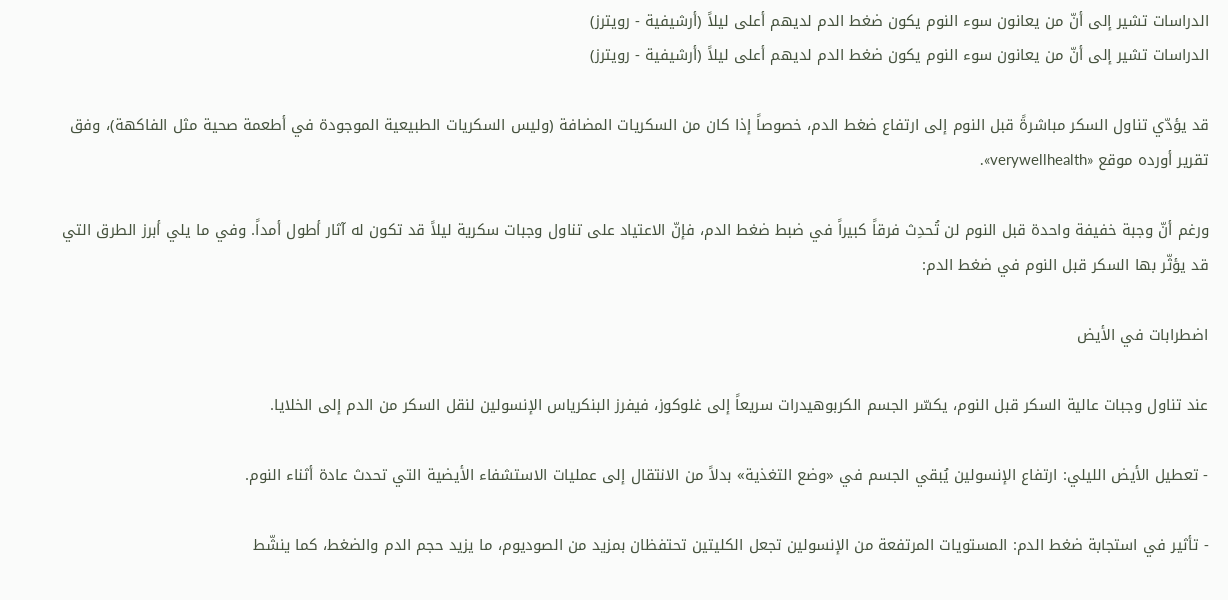الدراسات تشير إلى أنّ من يعانون سوء النوم يكون ضغط الدم لديهم أعلى ليلاً (أرشيفية - رويترز)
الدراسات تشير إلى أنّ من يعانون سوء النوم يكون ضغط الدم لديهم أعلى ليلاً (أرشيفية - رويترز)

قد يؤدّي تناول السكر مباشرةً قبل النوم إلى ارتفاع ضغط الدم، خصوصاً إذا كان من السكريات المضافة (وليس السكريات الطبيعية الموجودة في أطعمة صحية مثل الفاكهة)، وفق تقرير أورده موقع «verywellhealth».

ورغم أنّ وجبة خفيفة واحدة قبل النوم لن تُحدِث فرقاً كبيراً في ضبط ضغط الدم، فإنّ الاعتياد على تناول وجبات سكرية ليلاً قد تكون له آثار أطول أمداً. وفي ما يلي أبرز الطرق التي قد يؤثّر بها السكر قبل النوم في ضغط الدم:

اضطرابات في الأيض

عند تناول وجبات عالية السكر قبل النوم، يكسّر الجسم الكربوهيدرات سريعاً إلى غلوكوز، فيفرز البنكرياس الإنسولين لنقل السكر من الدم إلى الخلايا.

- تعطيل الأيض الليلي: ارتفاع الإنسولين يُبقي الجسم في «وضع التغذية» بدلاً من الانتقال إلى عمليات الاستشفاء الأيضية التي تحدث عادة أثناء النوم.

- تأثير في استجابة ضغط الدم: المستويات المرتفعة من الإنسولين تجعل الكليتين تحتفظان بمزيد من الصوديوم، ما يزيد حجم الدم والضغط، كما ينشّط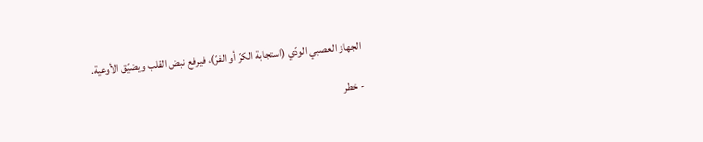الجهاز العصبي الودّي (استجابة الكرّ أو الفرّ)، فيرفع نبض القلب ويضيّق الأوعية.

- خطر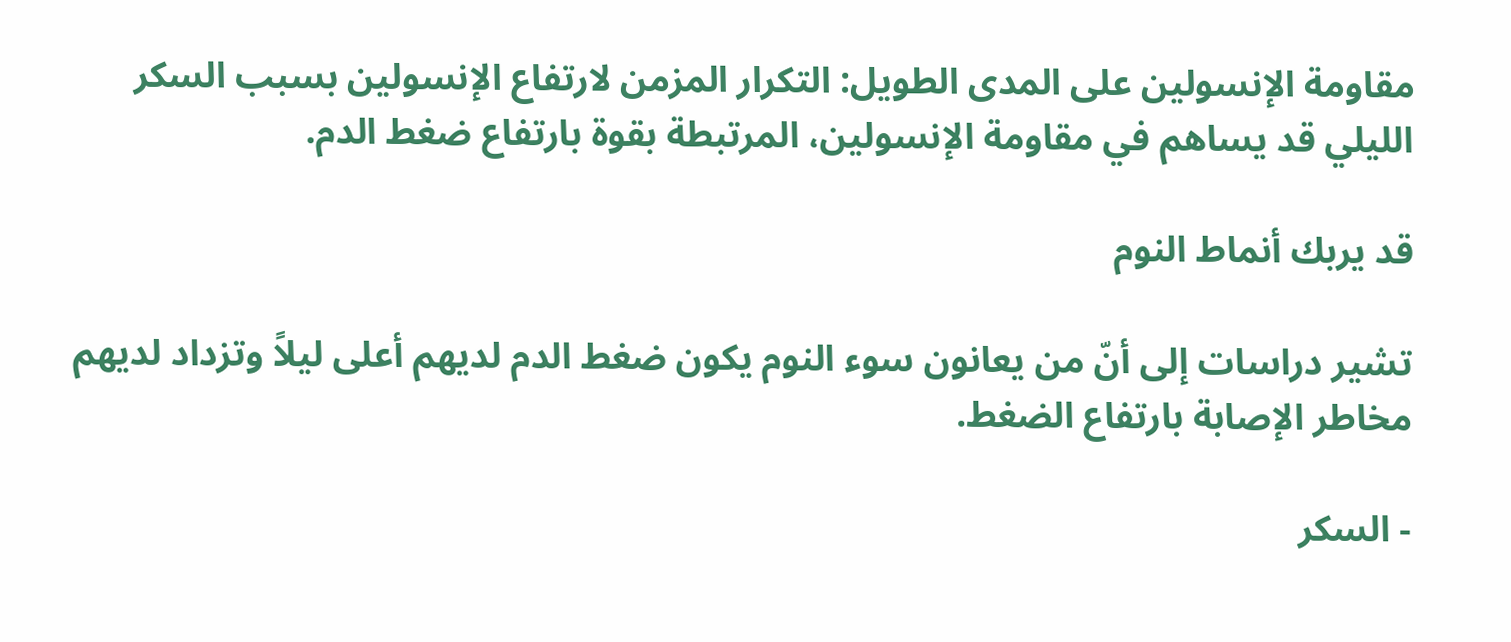مقاومة الإنسولين على المدى الطويل: التكرار المزمن لارتفاع الإنسولين بسبب السكر الليلي قد يساهم في مقاومة الإنسولين، المرتبطة بقوة بارتفاع ضغط الدم.

قد يربك أنماط النوم

تشير دراسات إلى أنّ من يعانون سوء النوم يكون ضغط الدم لديهم أعلى ليلاً وتزداد لديهم مخاطر الإصابة بارتفاع الضغط.

- السكر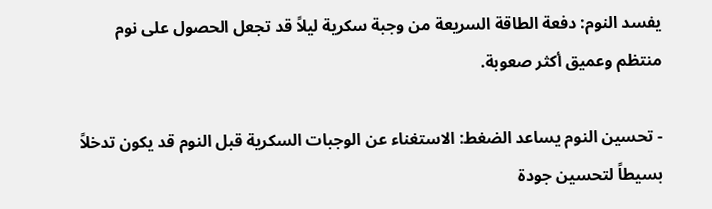يفسد النوم: دفعة الطاقة السريعة من وجبة سكرية ليلاً قد تجعل الحصول على نوم منتظم وعميق أكثر صعوبة.

- تحسين النوم يساعد الضغط: الاستغناء عن الوجبات السكرية قبل النوم قد يكون تدخلاً بسيطاً لتحسين جودة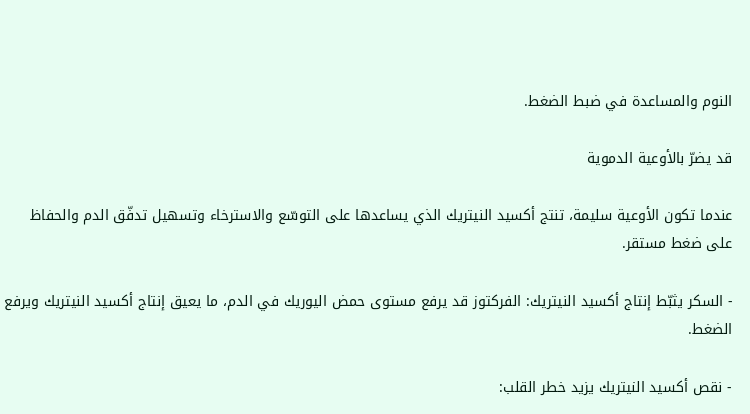النوم والمساعدة في ضبط الضغط.

قد يضرّ بالأوعية الدموية

عندما تكون الأوعية سليمة، تنتج أكسيد النيتريك الذي يساعدها على التوسّع والاسترخاء وتسهيل تدفّق الدم والحفاظ على ضغط مستقر.

- السكر يثبّط إنتاج أكسيد النيتريك: الفركتوز قد يرفع مستوى حمض اليوريك في الدم، ما يعيق إنتاج أكسيد النيتريك ويرفع الضغط.

- نقص أكسيد النيتريك يزيد خطر القلب: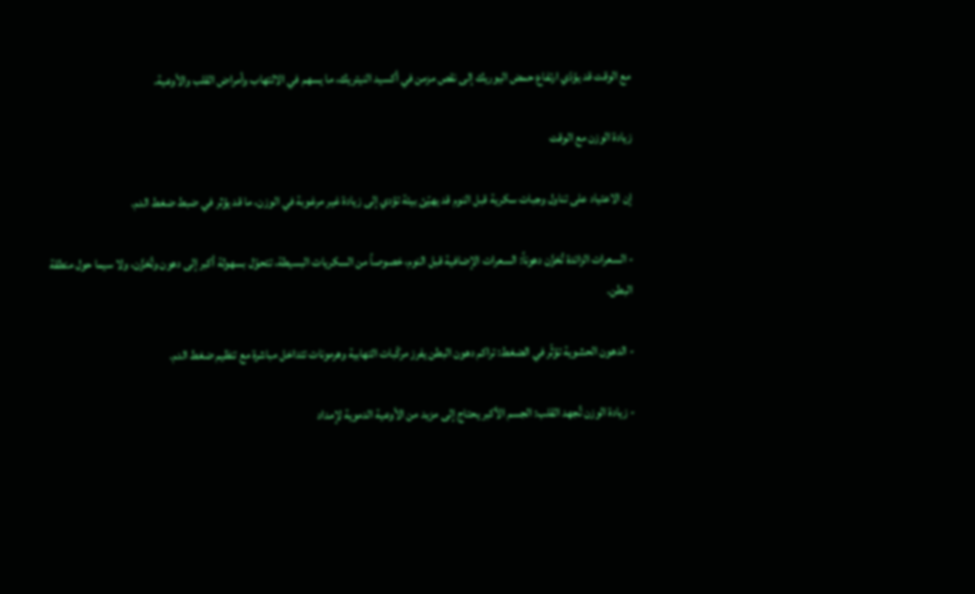مع الوقت قد يؤدّي ارتفاع حمض اليوريك إلى نقص مزمن في أكسيد النيتريك، ما يسهم في الالتهاب وأمراض القلب والأوعية.

زيادة الوزن مع الوقت

إن الاعتياد على تناول وجبات سكرية قبل النوم قد يهيّئ بيئة تؤدي إلى زيادة غير مرغوبة في الوزن، ما قد يؤثر في ضبط ضغط الدم.

- السعرات الزائدة تُخزَّن دهوناً: السعرات الإضافية قبل النوم، خصوصاً من السكريات البسيطة، تتحوّل بسهولة أكبر إلى دهون وتُخزَّن، ولا سيما حول منطقة البطن.

- الدهون الحشوية تؤثّر في الضغط: تراكم دهون البطن يفرز مركّبات التهابية وهرمونات تتداخل مباشرة مع تنظيم ضغط الدم.

- زيادة الوزن تُجهد القلب: الجسم الأكبر يحتاج إلى مزيد من الأوعية الدموية لإمداد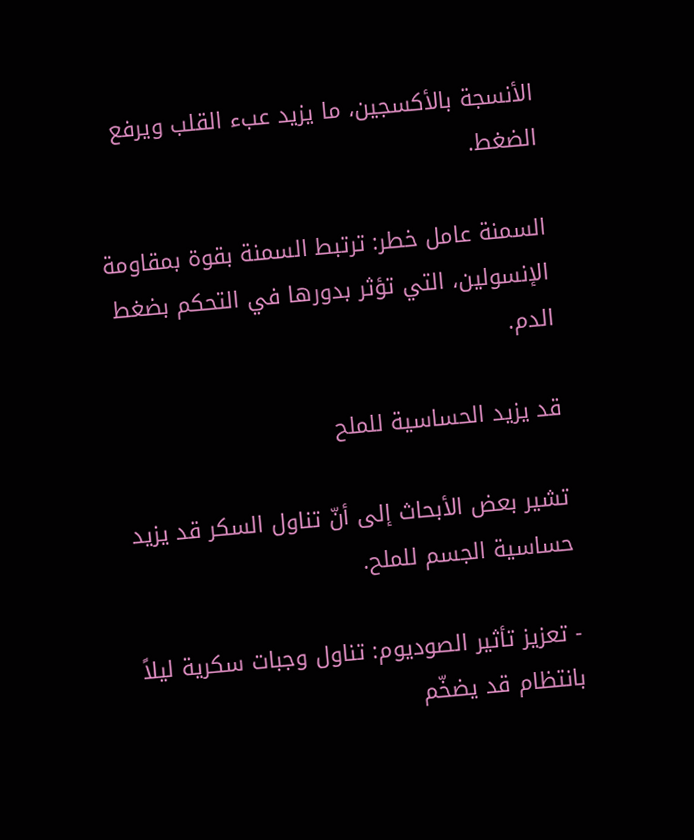الأنسجة بالأكسجين، ما يزيد عبء القلب ويرفع الضغط.

السمنة عامل خطر: ترتبط السمنة بقوة بمقاومة الإنسولين، التي تؤثر بدورها في التحكم بضغط الدم.

قد يزيد الحساسية للملح

تشير بعض الأبحاث إلى أنّ تناول السكر قد يزيد حساسية الجسم للملح.

- تعزيز تأثير الصوديوم: تناول وجبات سكرية ليلاً بانتظام قد يضخّم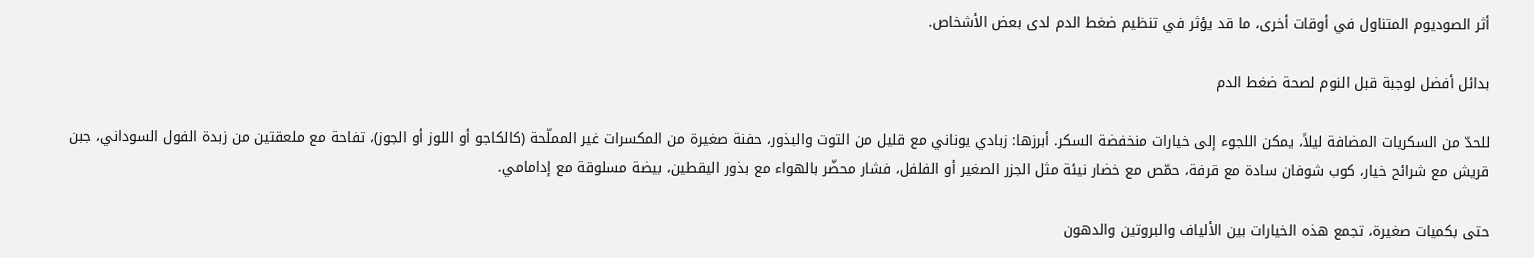أثر الصوديوم المتناول في أوقات أخرى، ما قد يؤثر في تنظيم ضغط الدم لدى بعض الأشخاص.

بدائل أفضل لوجبة قبل النوم لصحة ضغط الدم

للحدّ من السكريات المضافة ليلاً، يمكن اللجوء إلى خيارات منخفضة السكر. أبرزها: زبادي يوناني مع قليل من التوت والبذور، حفنة صغيرة من المكسرات غير المملّحة (كالكاجو أو اللوز أو الجوز)، تفاحة مع ملعقتين من زبدة الفول السوداني، جبن قريش مع شرائح خيار، كوب شوفان سادة مع قرفة، حمّص مع خضار نيئة مثل الجزر الصغير أو الفلفل، فشار محضّر بالهواء مع بذور اليقطين، بيضة مسلوقة مع إدامامي.

حتى بكميات صغيرة، تجمع هذه الخيارات بين الألياف والبروتين والدهون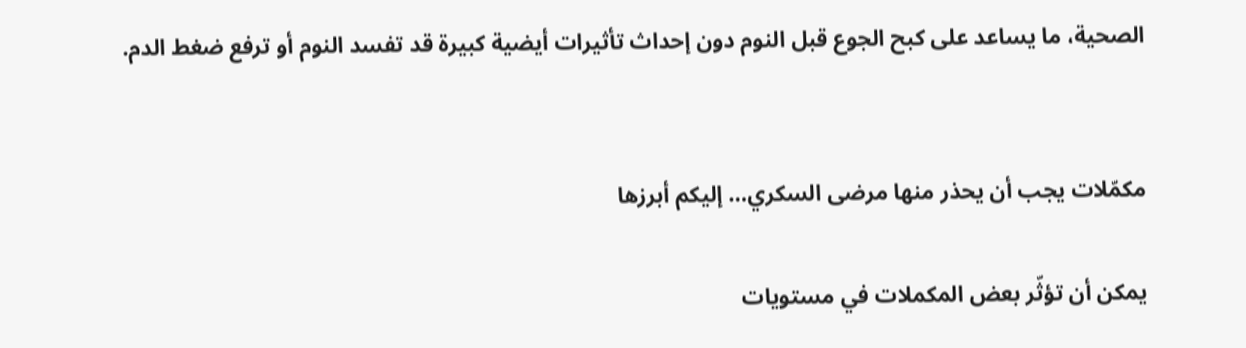الصحية، ما يساعد على كبح الجوع قبل النوم دون إحداث تأثيرات أيضية كبيرة قد تفسد النوم أو ترفع ضغط الدم.


مكمّلات يجب أن يحذر منها مرضى السكري… إليكم أبرزها

يمكن أن تؤثّر بعض المكملات في مستويات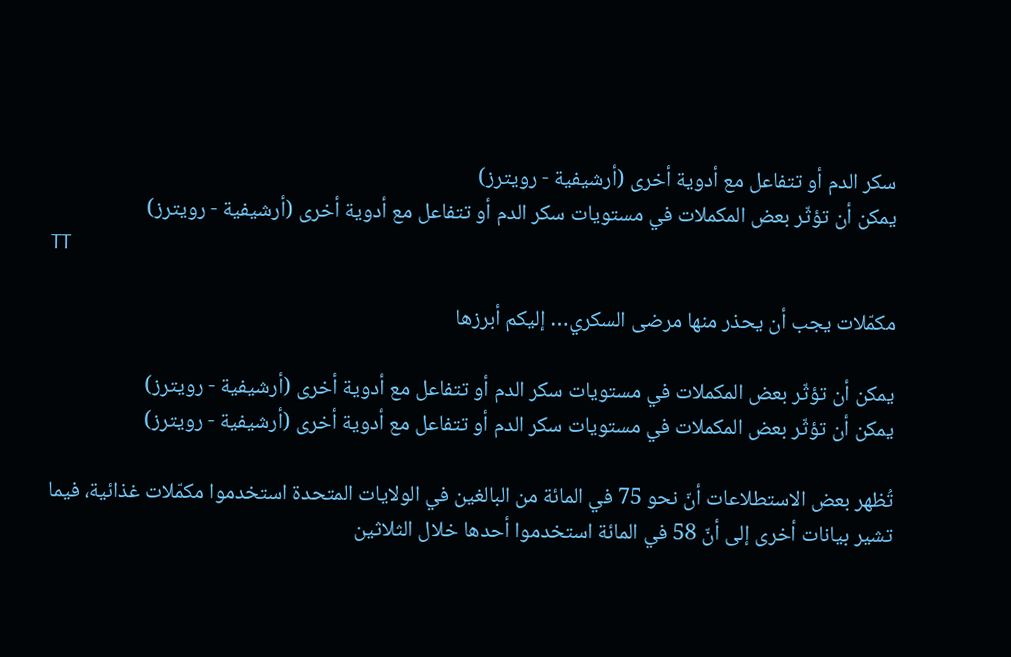سكر الدم أو تتفاعل مع أدوية أخرى (أرشيفية - رويترز)
يمكن أن تؤثّر بعض المكملات في مستويات سكر الدم أو تتفاعل مع أدوية أخرى (أرشيفية - رويترز)
TT

مكمّلات يجب أن يحذر منها مرضى السكري… إليكم أبرزها

يمكن أن تؤثّر بعض المكملات في مستويات سكر الدم أو تتفاعل مع أدوية أخرى (أرشيفية - رويترز)
يمكن أن تؤثّر بعض المكملات في مستويات سكر الدم أو تتفاعل مع أدوية أخرى (أرشيفية - رويترز)

تُظهر بعض الاستطلاعات أنّ نحو 75 في المائة من البالغين في الولايات المتحدة استخدموا مكمّلات غذائية، فيما تشير بيانات أخرى إلى أنّ 58 في المائة استخدموا أحدها خلال الثلاثين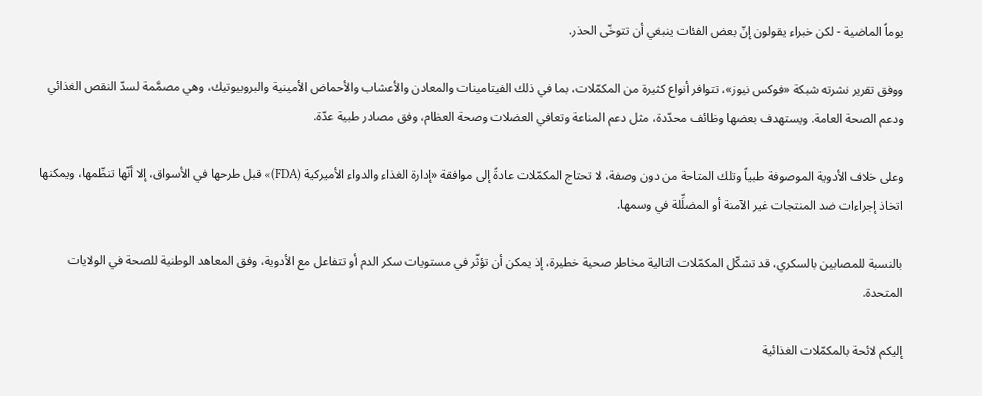يوماً الماضية - لكن خبراء يقولون إنّ بعض الفئات ينبغي أن تتوخّى الحذر.

ووفق تقرير نشرته شبكة «فوكس نيوز»، تتوافر أنواع كثيرة من المكمّلات، بما في ذلك الفيتامينات والمعادن والأعشاب والأحماض الأمينية والبروبيوتيك، وهي مصمَّمة لسدّ النقص الغذائي ودعم الصحة العامة. ويستهدف بعضها وظائف محدّدة، مثل دعم المناعة وتعافي العضلات وصحة العظام، وفق مصادر طبية عدّة.

وعلى خلاف الأدوية الموصوفة طبياً وتلك المتاحة من دون وصفة، لا تحتاج المكمّلات عادةً إلى موافقة «إدارة الغذاء والدواء الأميركية (FDA)» قبل طرحها في الأسواق، إلا أنّها تنظّمها، ويمكنها اتخاذ إجراءات ضد المنتجات غير الآمنة أو المضلِّلة في وسمها.

بالنسبة للمصابين بالسكري، قد تشكّل المكمّلات التالية مخاطر صحية خطيرة، إذ يمكن أن تؤثّر في مستويات سكر الدم أو تتفاعل مع الأدوية، وفق المعاهد الوطنية للصحة في الولايات المتحدة.

إليكم لائحة بالمكمّلات الغذائية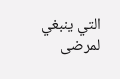التي ينبغي لمرضى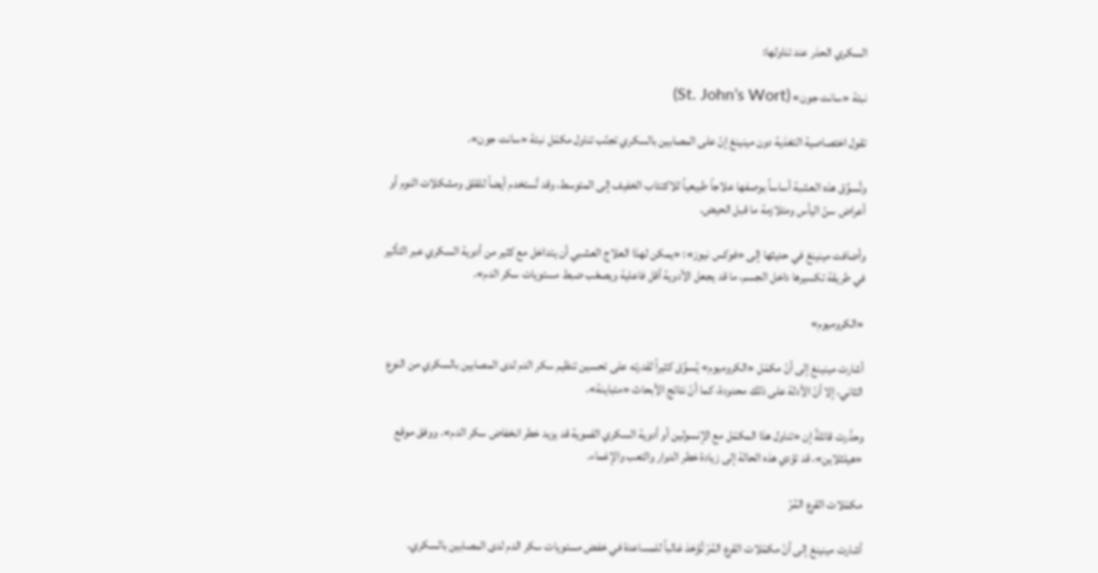السكري الحذر عند تناولها:

نبتة «سانت جون» (St. John’s Wort)

تقول اختصاصية التغذية دون مينينغ إنّ على المصابين بالسكري تجنّب تناول مكمّل نبتة «سانت جون».

وتُسوَّق هذه العشبة أساساً بوصفها علاجاً طبيعياً للاكتئاب الخفيف إلى المتوسط، وقد تُستخدم أيضاً للقلق ومشكلات النوم أو أعراض سنّ اليأس ومتلازمة ما قبل الحيض.

وأضافت مينينغ في حديثها إلى «فوكس نيوز»: «يمكن لهذا العلاج العشبي أن يتداخل مع كثير من أدوية السكري عبر التأثير في طريقة تكسيرها داخل الجسم، ما قد يجعل الأدوية أقل فاعلية ويصعّب ضبط مستويات سكر الدم».

«الكروميوم»

أشارت مينينغ إلى أنّ مكمّل «الكروميوم» يُسوَّق كثيراً لقدرته على تحسين تنظيم سكر الدم لدى المصابين بالسكري من النوع الثاني، إلا أنّ الأدلة على ذلك محدودة، كما أنّ نتائج الأبحاث «متباينة».

وحذّرت قائلةً إن «تناول هذا المكمّل مع الإنسولين أو أدوية السكري الفموية قد يزيد خطر انخفاض سكر الدم». ووفق موقع «هيلثلاين»، قد تؤدي هذه الحالة إلى زيادة خطر الدوار والتعب والإغماء.

مكمّلات القرع المُرّ

أشارت مينينغ إلى أنّ مكمّلات القرع المُرّ تُؤخذ غالباً للمساعدة في خفض مستويات سكر الدم لدى المصابين بالسكري.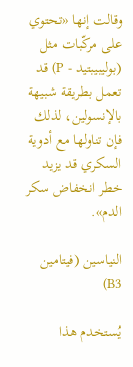وقالت إنها «تحتوي على مركّبات مثل (بوليبيبتيد - P) قد تعمل بطريقة شبيهة بالإنسولين، لذلك فإن تناولها مع أدوية السكري قد يزيد خطر انخفاض سكر الدم».

النياسين (فيتامين B3)

يُستخدم هذا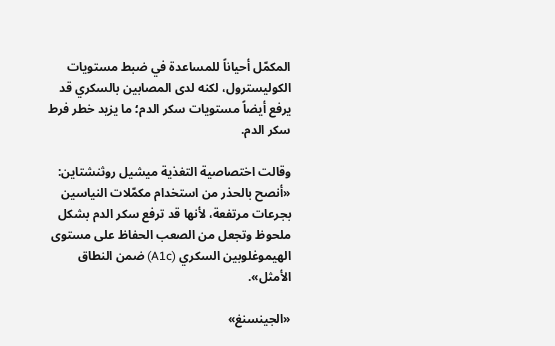المكمّل أحياناً للمساعدة في ضبط مستويات الكوليسترول، لكنه لدى المصابين بالسكري قد يرفع أيضاً مستويات سكر الدم؛ ما يزيد خطر فرط سكر الدم.

وقالت اختصاصية التغذية ميشيل روثنشتاين: «أنصح بالحذر من استخدام مكمّلات النياسين بجرعات مرتفعة، لأنها قد ترفع سكر الدم بشكل ملحوظ وتجعل من الصعب الحفاظ على مستوى الهيموغلوبين السكري (A1c) ضمن النطاق الأمثل».

«الجينسنغ»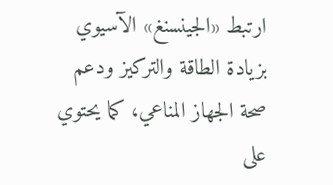ارتبط «الجينسنغ» الآسيوي بزيادة الطاقة والتركيز ودعم صحة الجهاز المناعي، كما يحتوي على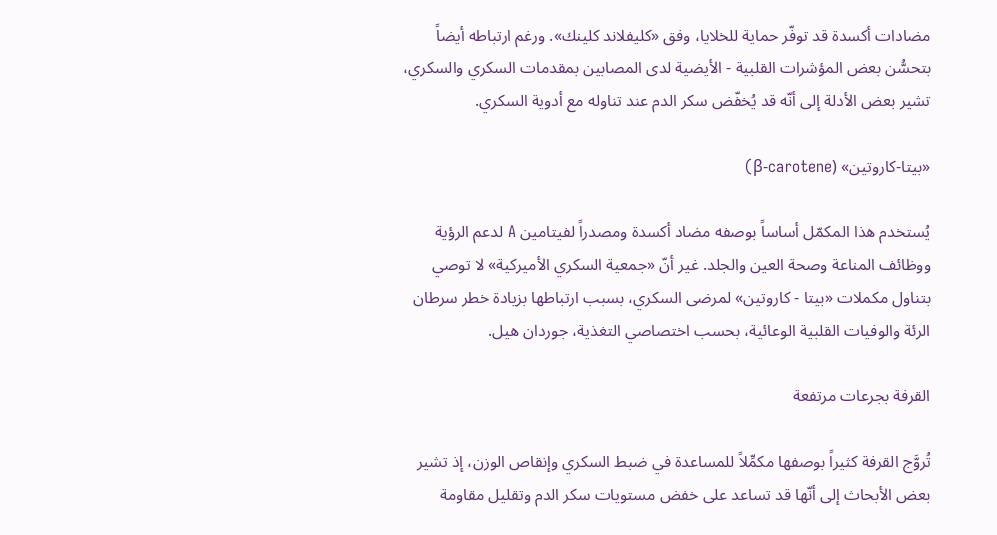مضادات أكسدة قد توفّر حماية للخلايا، وفق «كليفلاند كلينك». ورغم ارتباطه أيضاً بتحسُّن بعض المؤشرات القلبية - الأيضية لدى المصابين بمقدمات السكري والسكري، تشير بعض الأدلة إلى أنّه قد يُخفّض سكر الدم عند تناوله مع أدوية السكري.

«بيتا-كاروتين» (β-carotene)

يُستخدم هذا المكمّل أساساً بوصفه مضاد أكسدة ومصدراً لفيتامين A لدعم الرؤية ووظائف المناعة وصحة العين والجلد. غير أنّ «جمعية السكري الأميركية» لا توصي بتناول مكملات «بيتا - كاروتين» لمرضى السكري، بسبب ارتباطها بزيادة خطر سرطان الرئة والوفيات القلبية الوعائية، بحسب اختصاصي التغذية، جوردان هيل.

القرفة بجرعات مرتفعة

تُروَّج القرفة كثيراً بوصفها مكمِّلاً للمساعدة في ضبط السكري وإنقاص الوزن، إذ تشير بعض الأبحاث إلى أنّها قد تساعد على خفض مستويات سكر الدم وتقليل مقاومة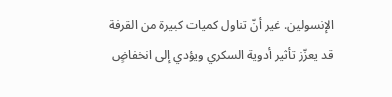الإنسولين. غير أنّ تناول كميات كبيرة من القرفة قد يعزّز تأثير أدوية السكري ويؤدي إلى انخفاضٍ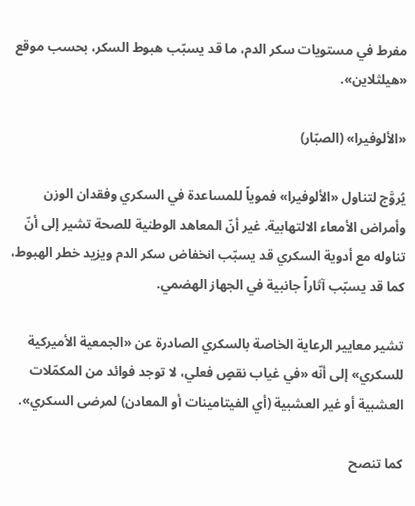مفرط في مستويات سكر الدم، ما قد يسبّب هبوط السكر، بحسب موقع «هيلثلاين».

«الألوفيرا» (الصبّار)

يُروَّج لتناول «الألوفيرا» فموياً للمساعدة في السكري وفقدان الوزن وأمراض الأمعاء الالتهابية. غير أنّ المعاهد الوطنية للصحة تشير إلى أنّ تناوله مع أدوية السكري قد يسبّب انخفاض سكر الدم ويزيد خطر الهبوط، كما قد يسبّب آثاراً جانبية في الجهاز الهضمي.

تشير معايير الرعاية الخاصة بالسكري الصادرة عن «الجمعية الأميركية للسكري» إلى أنّه «في غياب نقصٍ فعلي، لا توجد فوائد من المكمّلات العشبية أو غير العشبية (أي الفيتامينات أو المعادن) لمرضى السكري».

كما تنصح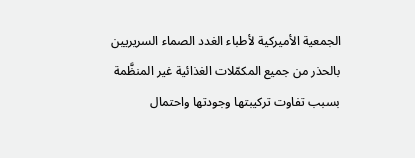الجمعية الأميركية لأطباء الغدد الصماء السريريين بالحذر من جميع المكمّلات الغذائية غير المنظَّمة بسبب تفاوت تركيبتها وجودتها واحتمال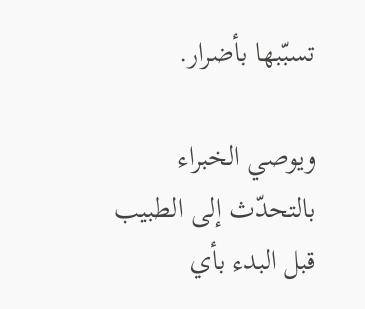تسبّبها بأضرار.

ويوصي الخبراء بالتحدّث إلى الطبيب قبل البدء بأي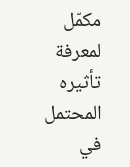مكمّل لمعرفة تأثيره المحتمل في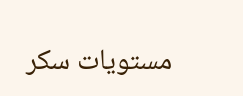مستويات سكر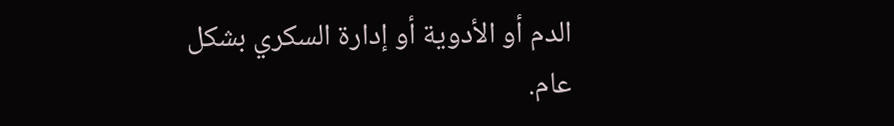الدم أو الأدوية أو إدارة السكري بشكل عام.